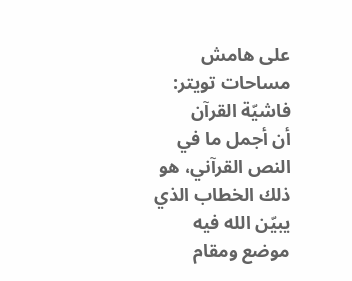على هامش مساحات تويتر: فاشيّة القرآن
أن أجمل ما في النص القرآني، هو ذلك الخطاب الذي يبيّن الله فيه موضع ومقام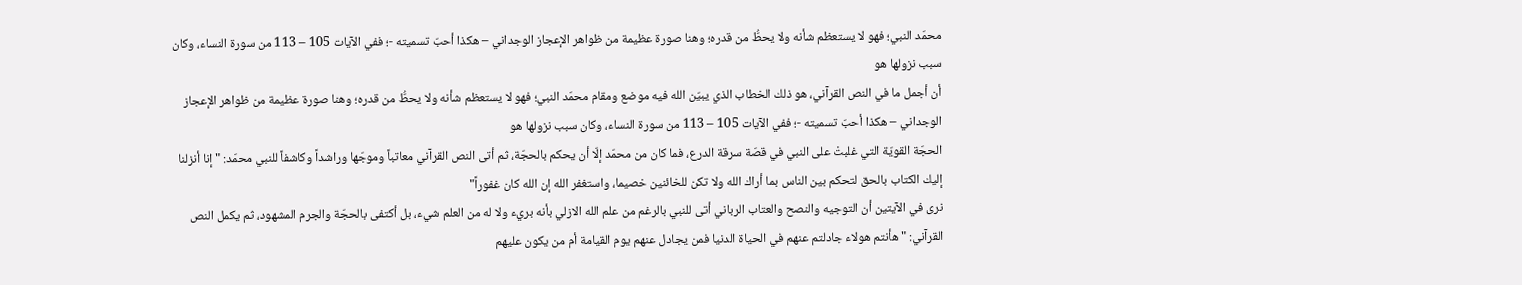محمّد النبي؛ فهو لا يستعظم شأنه ولا يحطُّ من قدره؛ وهنا صورة عظيمة من ظواهر الإعجاز الوجداني – هكذا أحبّ تسميته -؛ ففي الآيات 105 – 113 من سورة النساء، وكان سبب نزولها هو
أن أجمل ما في النص القرآني، هو ذلك الخطاب الذي يبيّن الله فيه موضع ومقام محمّد النبي؛ فهو لا يستعظم شأنه ولا يحطُّ من قدره؛ وهنا صورة عظيمة من ظواهر الإعجاز الوجداني – هكذا أحبّ تسميته -؛ ففي الآيات 105 – 113 من سورة النساء، وكان سبب نزولها هو
الحجّة القويّة التي غلبتْ على النبي في قصّة سرقة الدرع، فما كان من محمّد إلّا أن يحكم بالحجّة، ثم أتى النص القرآني معاتباً وموجّها وراشداً وكاشفاً للنبي محمّد: " إنا أنزلنا إليك الكتاب بالحق لتحكم بين الناس بما أراك الله ولا تكن للخائنين خصيما، واستغفر الله إن الله كان غفوراً"
نرى في الآيتين أن التوجيه والنصح والعتاب الرباني أتى للنبي بالرغم من علم الله الازلي بأنه بريء ولا له من العلم شيء، بل أكتفى بالحجّة والجرم المشهود، ثم يكمل النص القرآني: " هأنتم هولاء جادلتم عنهم في الحياة الدنيا فمن يجادل عنهم يوم القيامة أم من يكون عليهم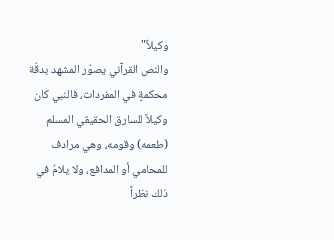وكيلاً"
والنص القرآني يصوّر المشهد بدقّة محكمةٍ في المفردات، فالنبي كان وكيلاً للسارق الحقيقي المسلم (طعمه) وقومه، وهي مرادف للمحامي أو المدافع، ولا يلامُ في ذلك نظراً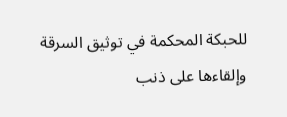للحبكة المحكمة في توثيق السرقة وإلقاءها على ذنب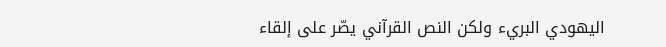اليهودي البريء ولكن النص القرآني يصّر على إلقاء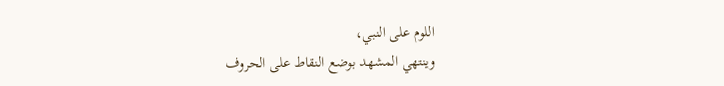اللوم على النبي،
وينتهي المشهد بوضع النقاط على الحروف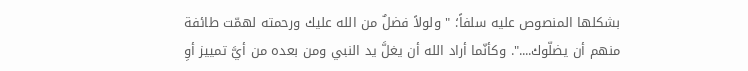بشكلها المنصوص عليه سلفاً؛ " ولولاً فضلٌ من الله عليك ورحمته لهمّت طائفة منهم أن يضلّوك....". وكأنّما أراد الله أن يغلَّ يد النبي ومن بعده من أيَّ تمييز أوِ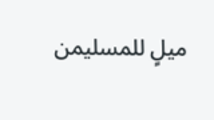ميلٍ للمسليمن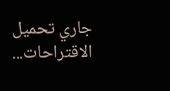جاري تحميل الاقتراحات...